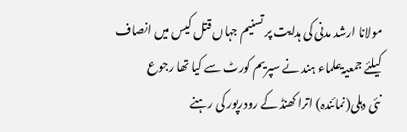مولانا ارشد مدنی کی ہدایت پر تسنیم جہاں قتل کیس میں انصاف کیلئے جمعیۃعلماء ہند نے سپریم کورٹ سے کیا تھا رجوع
نئی دہلی(نمائندہ) اترا کھنڈ کے رودرپور کی رہنے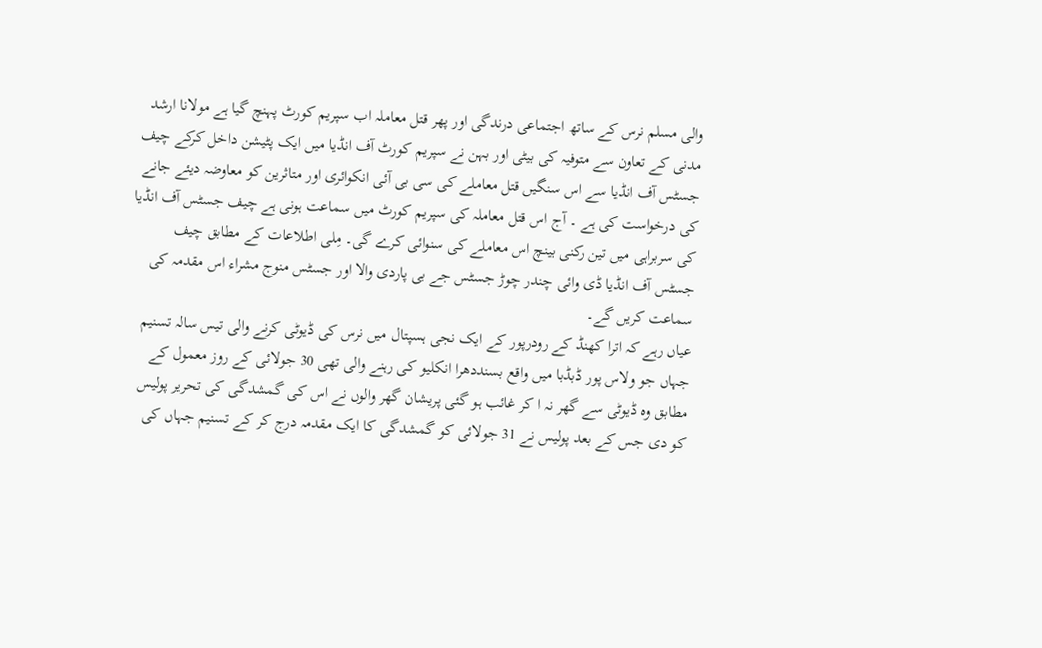والی مسلم نرس کے ساتھ اجتماعی درندگی اور پھر قتل معاملہ اب سپریم کورٹ پہنچ گیا ہے مولانا ارشد مدنی کے تعاون سے متوفیہ کی بیٹی اور بہن نے سپریم کورٹ آف انڈیا میں ایک پٹیشن داخل کرکے چیف جسٹس آف انڈیا سے اس سنگیں قتل معاملے کی سی بی آئی انکوائری اور متاثرین کو معاوضہ دیئے جانے کی درخواست کی ہے ۔ آج اس قتل معاملہ کی سپریم کورٹ میں سماعت ہونی ہے چیف جسٹس آف انڈیا کی سربراہی میں تین رکنی بینچ اس معاملے کی سنوائی کرے گی۔ مِلی اطلاعات کے مطابق چیف جسٹس آف انڈیا ڈی وائی چندر چوڑ جسٹس جے بی پاردی والا اور جسٹس منوج مشراء اس مقدمہ کی سماعت کریں گے۔
عیاں رہے کہ اترا کھنڈ کے رودرپور کے ایک نجی ہسپتال میں نرس کی ڈیوٹی کرنے والی تیس سالہ تسنیم جہاں جو ولاس پور ڈبڈبا میں واقع بسنددھرا انکلیو کی رہنے والی تھی 30 جولائی کے روز معمول کے مطابق وہ ڈیوٹی سے گھر نہ ا کر غائب ہو گئی پریشان گھر والوں نے اس کی گمشدگی کی تحریر پولیس کو دی جس کے بعد پولیس نے 31 جولائی کو گمشدگی کا ایک مقدمہ درج کر کے تسنیم جہاں کی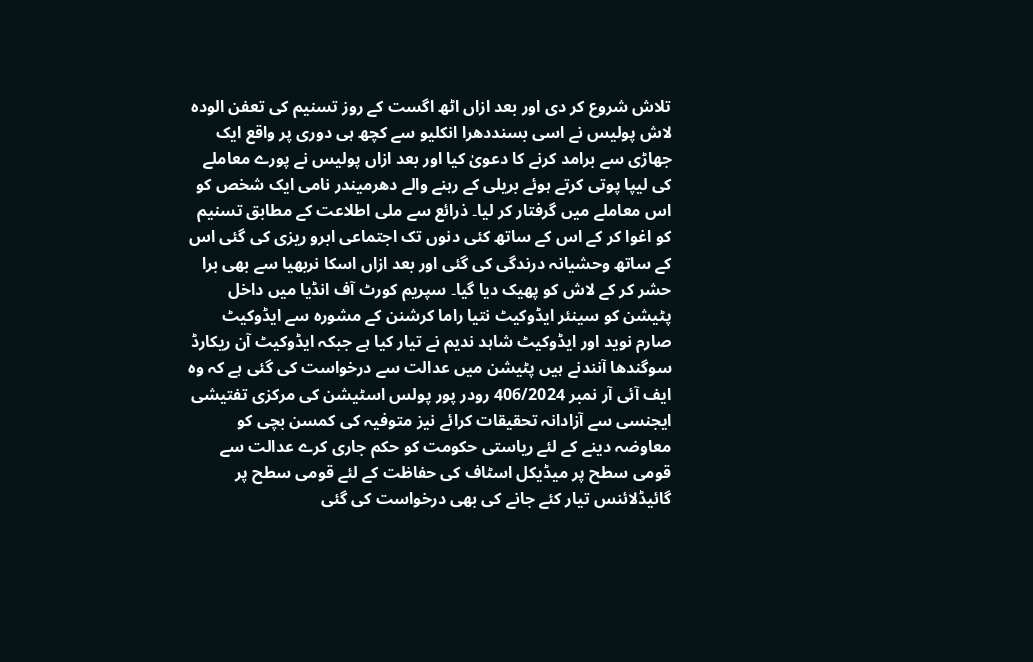تلاش شروع کر دی اور بعد ازاں اٹھ اگست کے روز تسنیم کی تعفن الودہ لاش پولیس نے اسی بسنددھرا انکلیو سے کچھ ہی دوری پر واقع ایک جھاڑی سے برامد کرنے کا دعویٰ کیا اور بعد ازاں پولیس نے پورے معاملے کی لیپا پوتی کرتے ہوئے بریلی کے رہنے والے دھرمیندر نامی ایک شخص کو اس معاملے میں گرفتار کر لیا۔ ذرائع سے ملی اطلاعت کے مطابق تسنیم کو اغوا کر کے اس کے ساتھ کئی دنوں تک اجتماعی ابرو ریزی کی گئی اس کے ساتھ وحشیانہ درندگی کی گئی اور بعد ازاں اسکا نربھیا سے بھی برا حشر کر کے لاش کو پھیک دیا گیا۔ سپریم کورٹ آف انڈیا میں داخل پٹیشن کو سینئر ایڈوکیٹ نتیا راما کرشنن کے مشورہ سے ایڈوکیٹ صارم نوید اور ایڈوکیٹ شاہد ندیم نے تیار کیا ہے جبکہ ایڈوکیٹ آن ریکارڈ سوگندھا آنندنے ہیں پٹیشن میں عدالت سے درخواست کی گئی ہے کہ وہ ایف آئی آر نمبر 406/2024 رودر پور پولس اسٹیشن کی مرکزی تفتیشی ایجنسی سے آزادانہ تحقیقات کرائے نیز متوفیہ کی کمسن بچی کو معاوضہ دینے کے لئے ریاستی حکومت کو حکم جاری کرے عدالت سے قومی سطح پر میڈیکل اسٹاف کی حفاظت کے لئے قومی سطح پر گائیڈلائنس تیار کئے جانے کی بھی درخواست کی گئی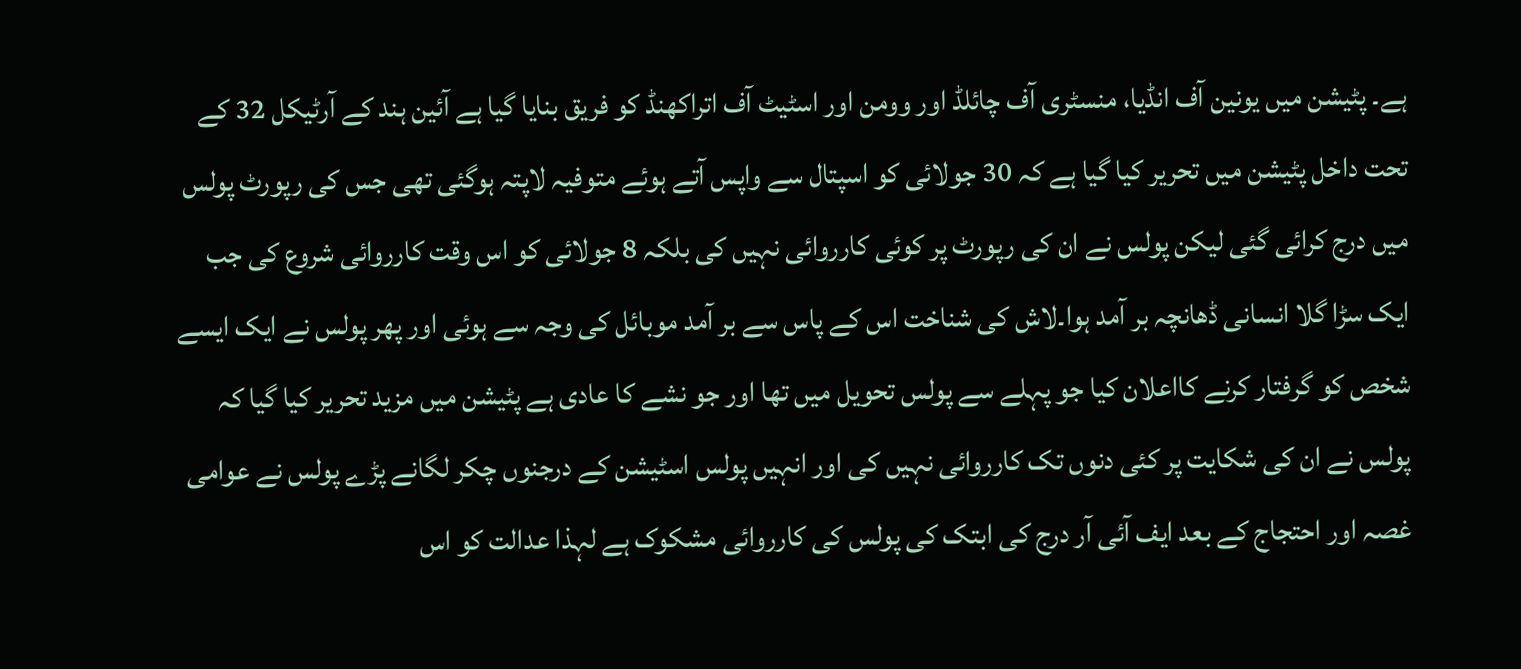ہے۔ پٹیشن میں یونین آف انڈیا، منسٹری آف چائلڈ اور وومن اور اسٹیٹ آف اتراکھنڈ کو فریق بنایا گیا ہے آئین ہند کے آرٹیکل 32 کے تحت داخل پٹیشن میں تحریر کیا گیا ہے کہ 30 جولائی کو اسپتال سے واپس آتے ہوئے متوفیہ لاپتہ ہوگئی تھی جس کی رپورٹ پولس میں درج کرائی گئی لیکن پولس نے ان کی رپورٹ پر کوئی کارروائی نہیں کی بلکہ 8 جولائی کو اس وقت کارروائی شروع کی جب ایک سڑا گلا انسانی ڈھانچہ بر آمد ہوا۔لاش کی شناخت اس کے پاس سے بر آمد موبائل کی وجہ سے ہوئی اور پھر پولس نے ایک ایسے شخص کو گرفتار کرنے کااعلان کیا جو پہلے سے پولس تحویل میں تھا اور جو نشے کا عادی ہے پٹیشن میں مزید تحریر کیا گیا کہ پولس نے ان کی شکایت پر کئی دنوں تک کارروائی نہیں کی اور انہیں پولس اسٹیشن کے درجنوں چکر لگانے پڑے پولس نے عوامی غصہ اور احتجاج کے بعد ایف آئی آر درج کی ابتک کی پولس کی کارروائی مشکوک ہے لہذا عدالت کو اس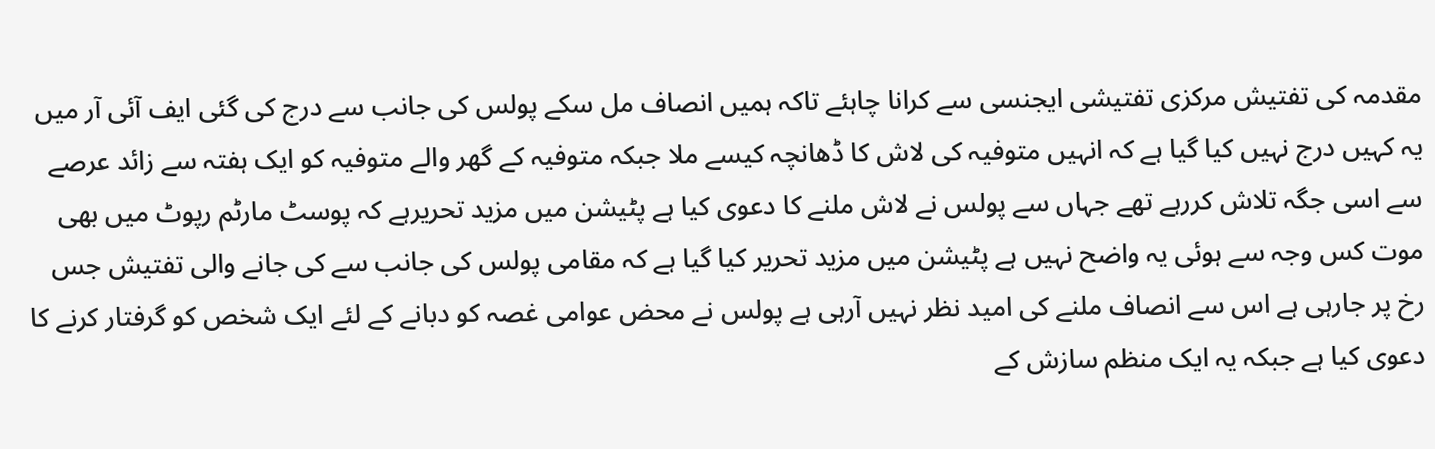مقدمہ کی تفتیش مرکزی تفتیشی ایجنسی سے کرانا چاہئے تاکہ ہمیں انصاف مل سکے پولس کی جانب سے درج کی گئی ایف آئی آر میں یہ کہیں درج نہیں کیا گیا ہے کہ انہیں متوفیہ کی لاش کا ڈھانچہ کیسے ملا جبکہ متوفیہ کے گھر والے متوفیہ کو ایک ہفتہ سے زائد عرصے سے اسی جگہ تلاش کررہے تھے جہاں سے پولس نے لاش ملنے کا دعوی کیا ہے پٹیشن میں مزید تحریرہے کہ پوسٹ مارٹم رپوٹ میں بھی موت کس وجہ سے ہوئی یہ واضح نہیں ہے پٹیشن میں مزید تحریر کیا گیا ہے کہ مقامی پولس کی جانب سے کی جانے والی تفتیش جس رخ پر جارہی ہے اس سے انصاف ملنے کی امید نظر نہیں آرہی ہے پولس نے محض عوامی غصہ کو دبانے کے لئے ایک شخص کو گرفتار کرنے کا دعوی کیا ہے جبکہ یہ ایک منظم سازش کے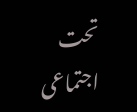تحت اجتماعی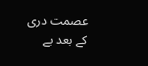عصمت دری کے بعد بے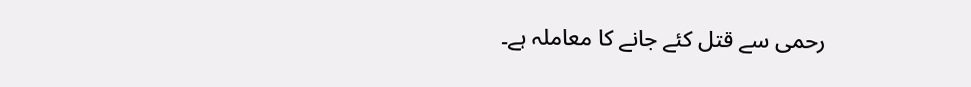رحمی سے قتل کئے جانے کا معاملہ ہے۔